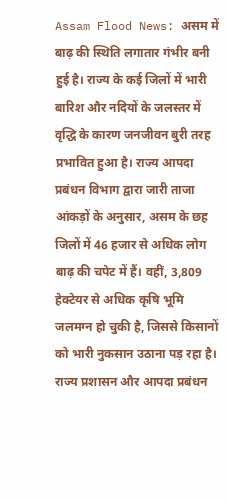Assam Flood News: असम में बाढ़ की स्थिति लगातार गंभीर बनी हुई है। राज्य के कई जिलों में भारी बारिश और नदियों के जलस्तर में वृद्धि के कारण जनजीवन बुरी तरह प्रभावित हुआ है। राज्य आपदा प्रबंधन विभाग द्वारा जारी ताजा आंकड़ों के अनुसार, असम के छह जिलों में 46 हजार से अधिक लोग बाढ़ की चपेट में हैं। वहीं, 3,809 हेक्टेयर से अधिक कृषि भूमि जलमग्न हो चुकी है, जिससे किसानों को भारी नुकसान उठाना पड़ रहा है। राज्य प्रशासन और आपदा प्रबंधन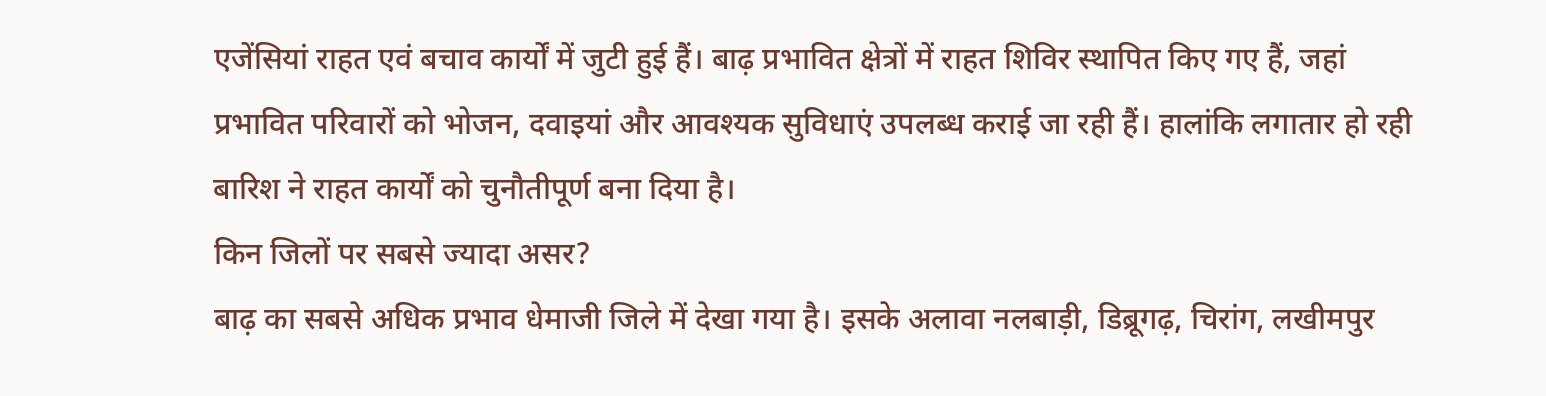एजेंसियां राहत एवं बचाव कार्यों में जुटी हुई हैं। बाढ़ प्रभावित क्षेत्रों में राहत शिविर स्थापित किए गए हैं, जहां प्रभावित परिवारों को भोजन, दवाइयां और आवश्यक सुविधाएं उपलब्ध कराई जा रही हैं। हालांकि लगातार हो रही बारिश ने राहत कार्यों को चुनौतीपूर्ण बना दिया है।
किन जिलों पर सबसे ज्यादा असर?
बाढ़ का सबसे अधिक प्रभाव धेमाजी जिले में देखा गया है। इसके अलावा नलबाड़ी, डिब्रूगढ़, चिरांग, लखीमपुर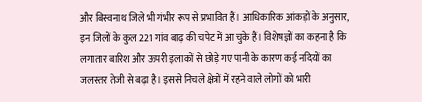और बिस्वनाथ जिले भी गंभीर रूप से प्रभावित हैं। आधिकारिक आंकड़ों के अनुसार, इन जिलों के कुल 221 गांव बाढ़ की चपेट में आ चुके हैं। विशेषज्ञों का कहना है कि लगातार बारिश और ऊपरी इलाकों से छोड़े गए पानी के कारण कई नदियों का जलस्तर तेजी से बढ़ा है। इससे निचले क्षेत्रों में रहने वाले लोगों को भारी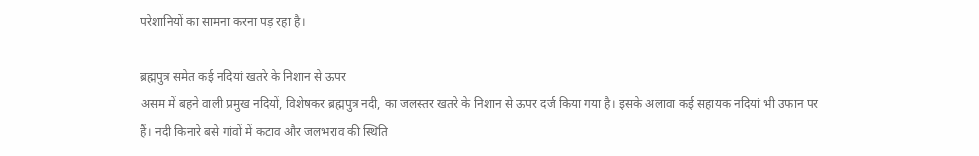परेशानियों का सामना करना पड़ रहा है।

ब्रह्मपुत्र समेत कई नदियां खतरे के निशान से ऊपर
असम में बहने वाली प्रमुख नदियों, विशेषकर ब्रह्मपुत्र नदी, का जलस्तर खतरे के निशान से ऊपर दर्ज किया गया है। इसके अलावा कई सहायक नदियां भी उफान पर हैं। नदी किनारे बसे गांवों में कटाव और जलभराव की स्थिति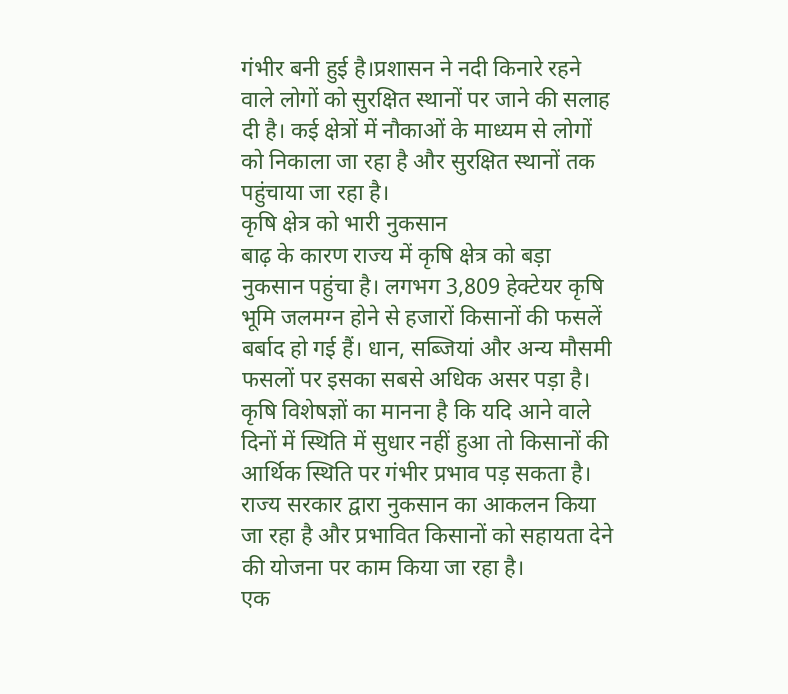गंभीर बनी हुई है।प्रशासन ने नदी किनारे रहने वाले लोगों को सुरक्षित स्थानों पर जाने की सलाह दी है। कई क्षेत्रों में नौकाओं के माध्यम से लोगों को निकाला जा रहा है और सुरक्षित स्थानों तक पहुंचाया जा रहा है।
कृषि क्षेत्र को भारी नुकसान
बाढ़ के कारण राज्य में कृषि क्षेत्र को बड़ा नुकसान पहुंचा है। लगभग 3,809 हेक्टेयर कृषि भूमि जलमग्न होने से हजारों किसानों की फसलें बर्बाद हो गई हैं। धान, सब्जियां और अन्य मौसमी फसलों पर इसका सबसे अधिक असर पड़ा है। कृषि विशेषज्ञों का मानना है कि यदि आने वाले दिनों में स्थिति में सुधार नहीं हुआ तो किसानों की आर्थिक स्थिति पर गंभीर प्रभाव पड़ सकता है। राज्य सरकार द्वारा नुकसान का आकलन किया जा रहा है और प्रभावित किसानों को सहायता देने की योजना पर काम किया जा रहा है।
एक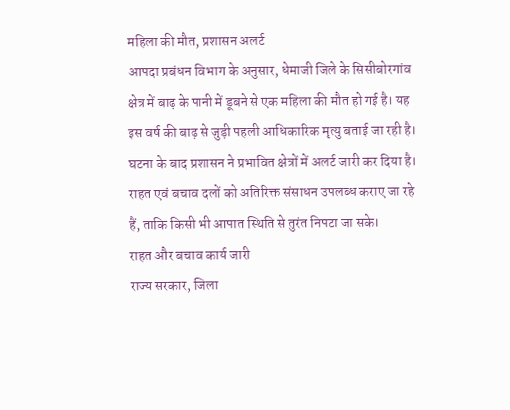महिला की मौत, प्रशासन अलर्ट
आपदा प्रबंधन विभाग के अनुसार, धेमाजी जिले के सिसीबोरगांव क्षेत्र में बाढ़ के पानी में डूबने से एक महिला की मौत हो गई है। यह इस वर्ष की बाढ़ से जुड़ी पहली आधिकारिक मृत्यु बताई जा रही है। घटना के बाद प्रशासन ने प्रभावित क्षेत्रों में अलर्ट जारी कर दिया है। राहत एवं बचाव दलों को अतिरिक्त संसाधन उपलब्ध कराए जा रहे हैं, ताकि किसी भी आपात स्थिति से तुरंत निपटा जा सके।
राहत और बचाव कार्य जारी
राज्य सरकार, जिला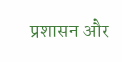प्रशासन और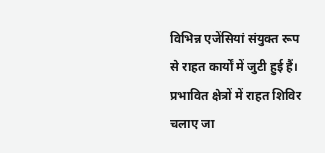विभिन्न एजेंसियां संयुक्त रूप से राहत कार्यों में जुटी हुई हैं। प्रभावित क्षेत्रों में राहत शिविर चलाए जा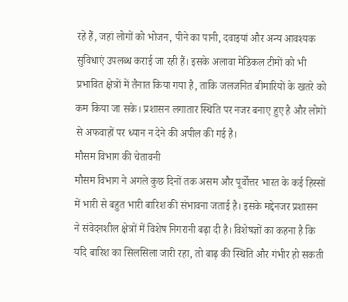रहे हैं, जहां लोगों को भोजन, पीने का पानी, दवाइयां और अन्य आवश्यक सुविधाएं उपलब्ध कराई जा रही हैं। इसके अलावा मेडिकल टीमों को भी प्रभावित क्षेत्रों में तैनात किया गया है, ताकि जलजनित बीमारियों के खतरे को कम किया जा सके। प्रशासन लगातार स्थिति पर नजर बनाए हुए है और लोगों से अफवाहों पर ध्यान न देने की अपील की गई है।
मौसम विभाग की चेतावनी
मौसम विभाग ने अगले कुछ दिनों तक असम और पूर्वोत्तर भारत के कई हिस्सों में भारी से बहुत भारी बारिश की संभावना जताई है। इसके मद्देनजर प्रशासन ने संवेदनशील क्षेत्रों में विशेष निगरानी बढ़ा दी है। विशेषज्ञों का कहना है कि यदि बारिश का सिलसिला जारी रहा, तो बाढ़ की स्थिति और गंभीर हो सकती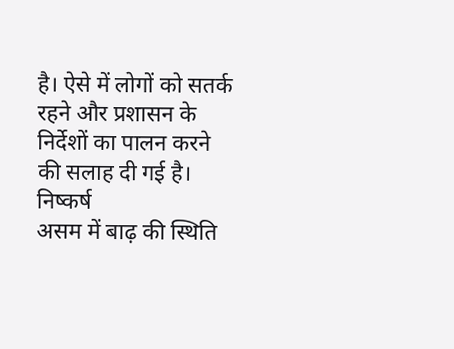है। ऐसे में लोगों को सतर्क रहने और प्रशासन के निर्देशों का पालन करने की सलाह दी गई है।
निष्कर्ष
असम में बाढ़ की स्थिति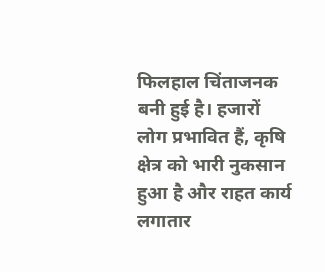फिलहाल चिंताजनक बनी हुई है। हजारों लोग प्रभावित हैं, कृषि क्षेत्र को भारी नुकसान हुआ है और राहत कार्य लगातार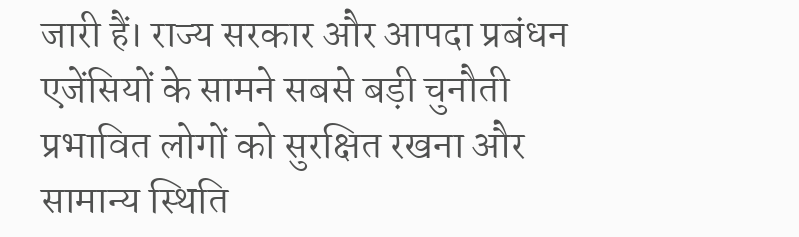जारी हैं। राज्य सरकार और आपदा प्रबंधन एजेंसियों के सामने सबसे बड़ी चुनौती प्रभावित लोगों को सुरक्षित रखना और सामान्य स्थिति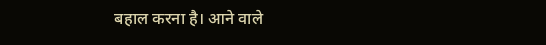बहाल करना है। आने वाले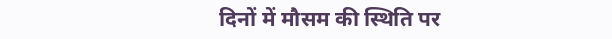दिनों में मौसम की स्थिति पर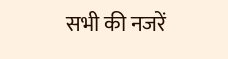सभी की नजरें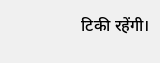टिकी रहेंगी।